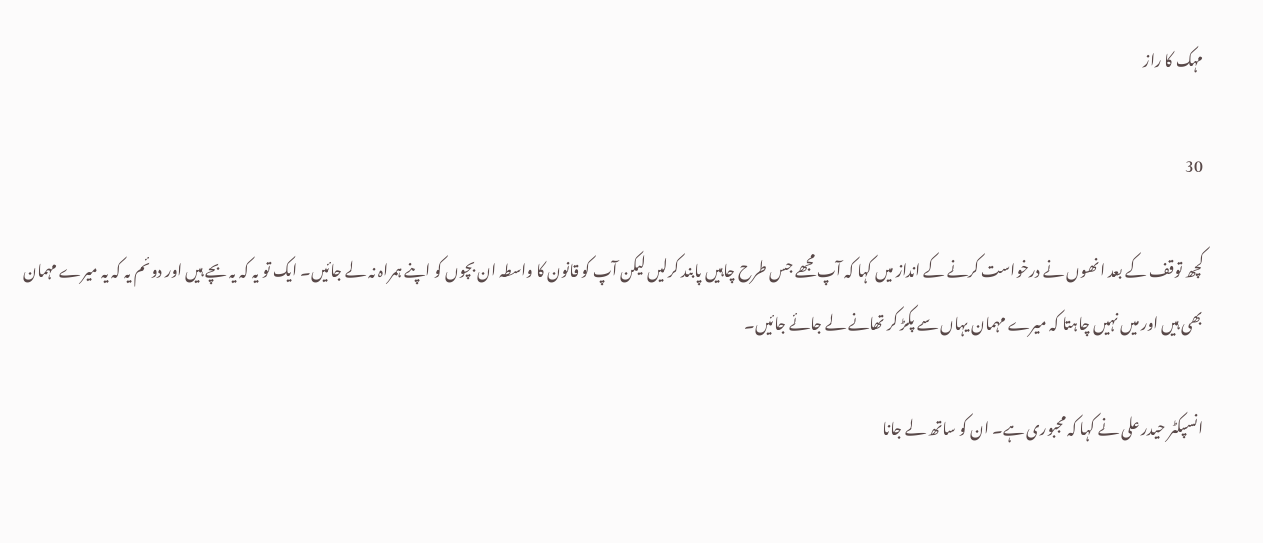مہک کا راز

30

کچھ توقف کے بعد انھوں نے درخواست کرنے کے انداز میں کہا کہ آپ مجھے جس طرح چاہیں پابند کرلیں لیکن آپ کو قانون کا واسطہ ان بچوں کو اپنے ہمراہ نہ لے جائیں۔ ایک تو یہ کہ یہ بچے ہیں اور دوئم یہ کہ یہ میرے مہمان بھی ہیں اور میں نہیں چاہتا کہ میرے مہمان یہاں سے پکڑ کر تھانے لے جائے جائیں۔

انسپکٹر حیدر علی نے کہا کہ مجبوری ہے۔ ان کو ساتھ لے جانا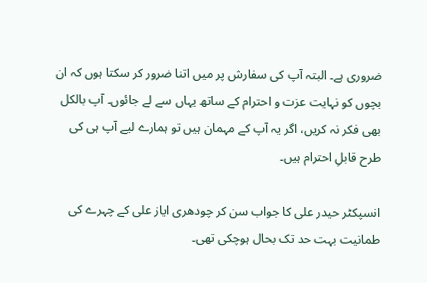ضروری ہے۔ البتہ آپ کی سفارش پر میں اتنا ضرور کر سکتا ہوں کہ ان بچوں کو نہایت عزت و احترام کے ساتھ یہاں سے لے جائوں۔ آپ بالکل بھی فکر نہ کریں، اگر یہ آپ کے مہمان ہیں تو ہمارے لیے آپ ہی کی طرح قابلِ احترام ہیں۔

انسپکٹر حیدر علی کا جواب سن کر چودھری ایاز علی کے چہرے کی طمانیت بہت حد تک بحال ہوچکی تھی۔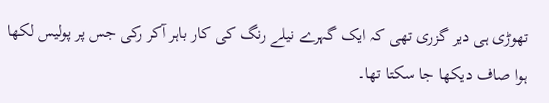تھوڑی ہی دیر گزری تھی کہ ایک گہرے نیلے رنگ کی کار باہر آکر رکی جس پر پولیس لکھا ہوا صاف دیکھا جا سکتا تھا۔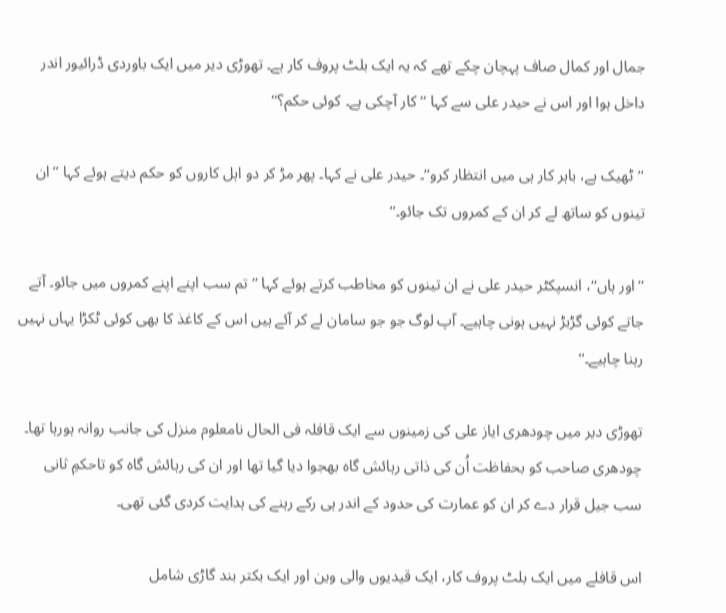جمال اور کمال صاف پہچان چکے تھے کہ یہ ایک بلٹ پروف کار ہے۔ تھوڑی دیر میں ایک باوردی ڈرائیور اندر داخل ہوا اور اس نے حیدر علی سے کہا ’’کار آچکی ہے۔ کوئی حکم؟‘‘

’’ٹھیک ہے، باہر کار ہی میں انتظار کرو‘‘۔ حیدر علی نے کہا۔ پھر مڑ کر دو اہل کاروں کو حکم دیتے ہوئے کہا ’’ان تینوں کو ساتھ لے کر ان کے کمروں تک جائو۔‘‘

’’اور ہاں‘‘، انسپکٹر حیدر علی نے ان تینوں کو مخاطب کرتے ہوئے کہا ’’تم سب اپنے اپنے کمروں میں جائو۔ آتے جاتے کوئی گڑبڑ نہیں ہونی چاہیے۔ آپ لوگ جو جو سامان لے کر آئے ہیں اس کے کاغذ کا بھی کوئی ٹکڑا یہاں نہیں رہنا چاہیے۔‘‘

تھوڑی دیر میں چودھری ایاز علی کی زمینوں سے ایک قافلہ فی الحال نامعلوم منزل کی جانب روانہ ہورہا تھا۔ چودھری صاحب کو بحفاظت اُن کی ذاتی رہائش گاہ بھجوا دیا گیا تھا اور ان کی رہائش گاہ کو تاحکمِ ثانی سب جیل قرار دے کر ان کو عمارت کی حدود کے اندر ہی رکے رہنے کی ہدایت کردی گئی تھی۔

اس قافلے میں ایک بلٹ پروف کار، ایک قیدیوں والی وین اور ایک بکتر بند گاڑی شامل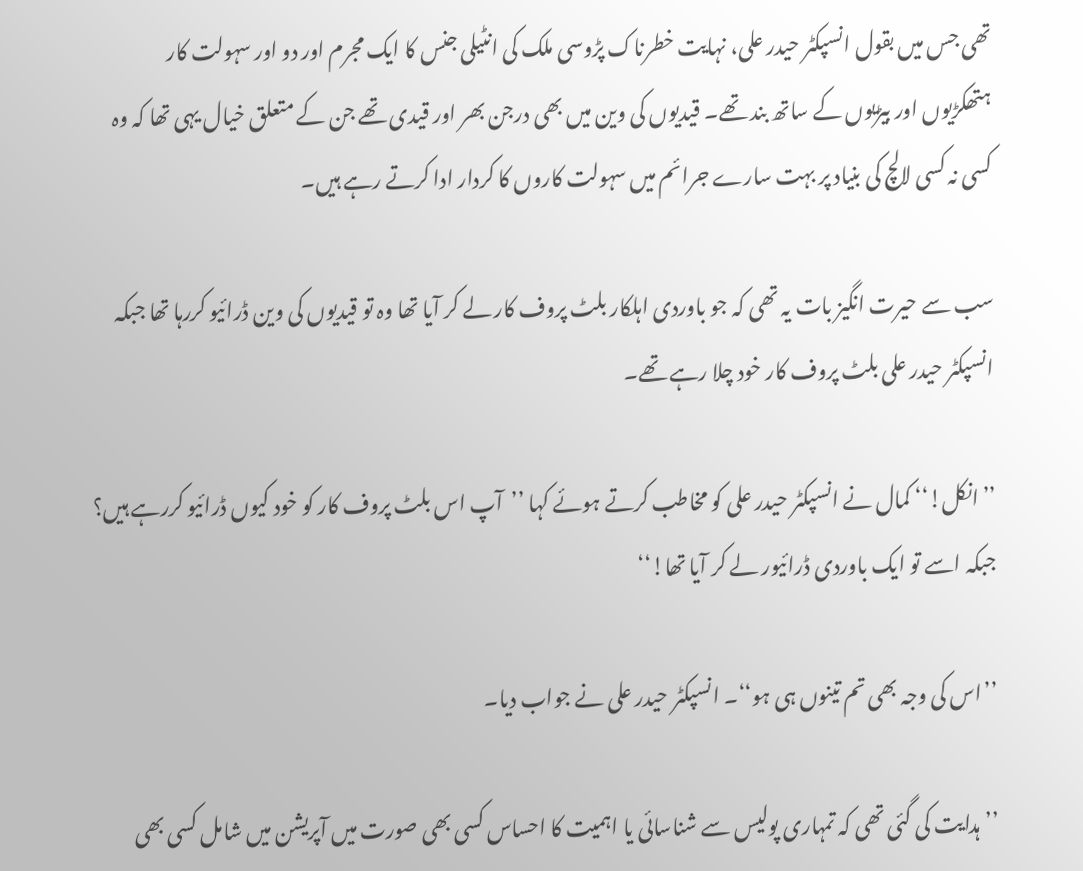تھی جس میں بقول انسپکٹر حیدر علی، نہایت خطرناک پڑوسی ملک کی انٹیلی جنس کا ایک مجرم اور دو اور سہولت کار ہتھکڑیوں اور بیڑیوں کے ساتھ بند تھے۔ قیدیوں کی وین میں بھی درجن بھر اور قیدی تھے جن کے متعلق خیال یہی تھا کہ وہ کسی نہ کسی لالچ کی بنیاد پر بہت سارے جرائم میں سہولت کاروں کا کردار ادا کرتے رہے ہیں۔

سب سے حیرت انگیز بات یہ تھی کہ جو باوردی اہلکار بلٹ پروف کار لے کر آیا تھا وہ تو قیدیوں کی وین ڈرائیو کررہا تھا جبکہ انسپکٹر حیدر علی بلٹ پروف کار خود چلا رہے تھے۔

’’انکل!‘‘ کمال نے انسپکٹر حیدر علی کو مخاطب کرتے ہوئے کہا ’’آپ اس بلٹ پروف کار کو خود کیوں ڈرائیو کررہے ہیں؟ جبکہ اسے تو ایک باوردی ڈرائیور لے کر آیا تھا!‘‘

’’اس کی وجہ بھی تم تینوں ہی ہو‘‘۔ انسپکٹر حیدر علی نے جواب دیا۔

’’ہدایت کی گئی تھی کہ تمہاری پولیس سے شناسائی یا اہمیت کا احساس کسی بھی صورت میں آپریشن میں شامل کسی بھی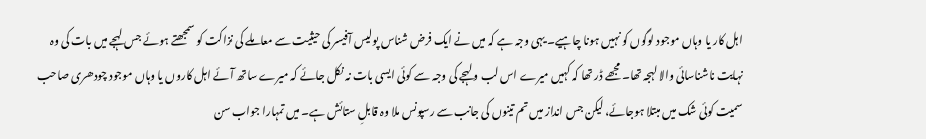اہل کار یا وہاں موجود لوگوں کو نہیں ہونا چاہیے۔ یہی وجہ ہے کہ میں نے ایک فرض شناس پولیس آفیسر کی حیثیت سے معاملے کی نزاکت کو سمجھتے ہوئے جس لہجے میں بات کی وہ نہایت ناشناسائی والا لہجہ تھا۔ مجھے ڈر تھا کہ کہیں میرے اس لب و لہجے کی وجہ سے کوئی ایسی بات نہ نکل جائے کہ میرے ساتھ آئے اہل کاروں یا وہاں موجود چودھری صاحب سمیت کوئی شک میں مبتلا ہوجائے، لیکن جس انداز میں تم تینوں کی جانب سے رسپونس ملا وہ قابلِ ستائش ہے۔ میں تمہارا جواب سن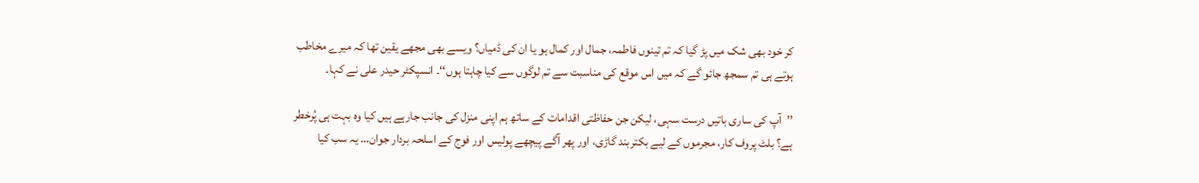کر خود بھی شک میں پڑ گیا کہ تم تینوں فاطمہ، جمال اور کمال ہو یا ان کی ڈمیاں؟ ویسے بھی مجھے یقین تھا کہ میرے مخاطب ہوتے ہی تم سمجھ جائو گے کہ میں اس موقع کی مناسبت سے تم لوگوں سے کیا چاہتا ہوں‘‘۔ انسپکٹر حیدر علی نے کہا۔

’’آپ کی ساری باتیں درست سہی، لیکن جن حفاظتی اقدامات کے ساتھ ہم اپنی منزل کی جانب جارہے ہیں کیا وہ بہت ہی پُرخطر ہے؟ بلٹ پروف کار، مجرموں کے لیے بکتربند گاڑی، اور پھر آگے پیچھے پولیس اور فوج کے اسلحہ بردار جوان… یہ سب کیا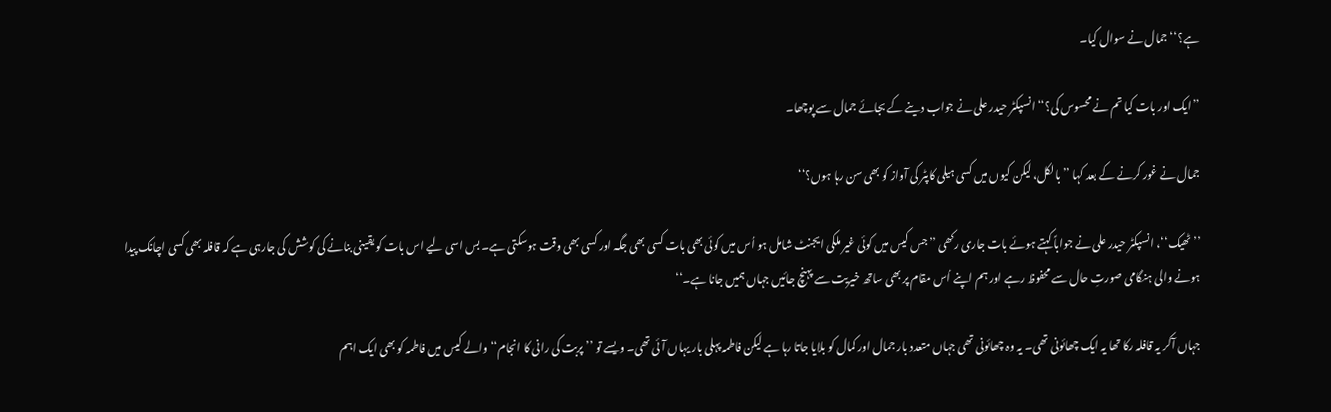ہے؟‘‘ جمال نے سوال کیا۔

’’ایک اور بات کیا تم نے محسوس کی؟‘‘ انسپکٹر حیدر علی نے جواب دینے کے بجائے جمال سے پوچھا۔

جمال نے غور کرنے کے بعد کہا ’’بالکل، لیکن کیوں میں کسی ہیلی کاپٹر کی آواز کو بھی سن رہا ہوں؟‘‘

’’ٹھیک‘‘، انسپکٹر حیدر علی نے جواباً کہتے ہوئے بات جاری رکھی ’’جس کیس میں کوئی غیر ملکی ایجنٹ شامل ہو اُس میں کوئی بھی بات کسی بھی جگہ اور کسی بھی وقت ہوسکتی ہے۔ بس اسی لیے اس بات کو یقینی بنانے کی کوشش کی جارہی ہے کہ قافلہ بھی کسی اچانک پیدا ہونے والی ہنگامی صورتِ حال سے محفوظ رہے اور ہم اپنے اُس مقام پر بھی ساتھ خیریت سے پہنچ جائیں جہاں ہمیں جانا ہے۔‘‘

جہاں آکر یہ قافلہ رکا تھا یہ ایک چھائونی تھی۔ یہ وہ چھائونی تھی جہاں متعدد بار جمال اور کمال کو بلایا جاتا رہا ہے لیکن فاطمہ پہلی بار یہاں آئی تھی۔ ویسے تو ’’پربت کی رانی کا انجام‘‘ والے کیس میں فاطمہ کو بھی ایک اہم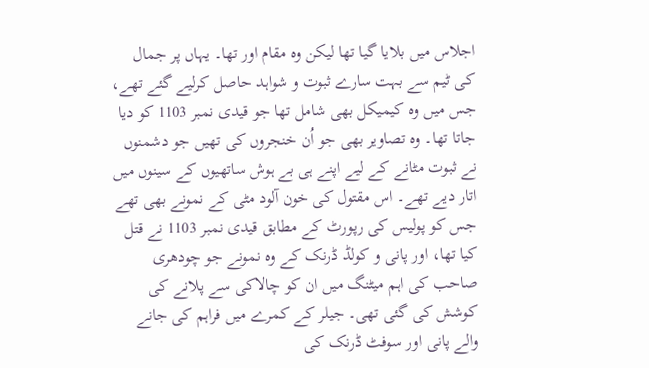اجلاس میں بلایا گیا تھا لیکن وہ مقام اور تھا۔ یہاں پر جمال کی ٹیم سے بہت سارے ثبوت و شواہد حاصل کرلیے گئے تھے، جس میں وہ کیمیکل بھی شامل تھا جو قیدی نمبر 1103 کو دیا جاتا تھا۔ وہ تصاویر بھی جو اُن خنجروں کی تھیں جو دشمنوں نے ثبوت مٹانے کے لیے اپنے ہی بے ہوش ساتھیوں کے سینوں میں اتار دیے تھے۔ اس مقتول کی خون آلود مٹی کے نمونے بھی تھے جس کو پولیس کی رپورٹ کے مطابق قیدی نمبر 1103 نے قتل کیا تھا، اور پانی و کولڈ ڈرنک کے وہ نمونے جو چودھری صاحب کی اہم میٹنگ میں ان کو چالاکی سے پلانے کی کوشش کی گئی تھی۔ جیلر کے کمرے میں فراہم کی جانے والے پانی اور سوفٹ ڈرنک کی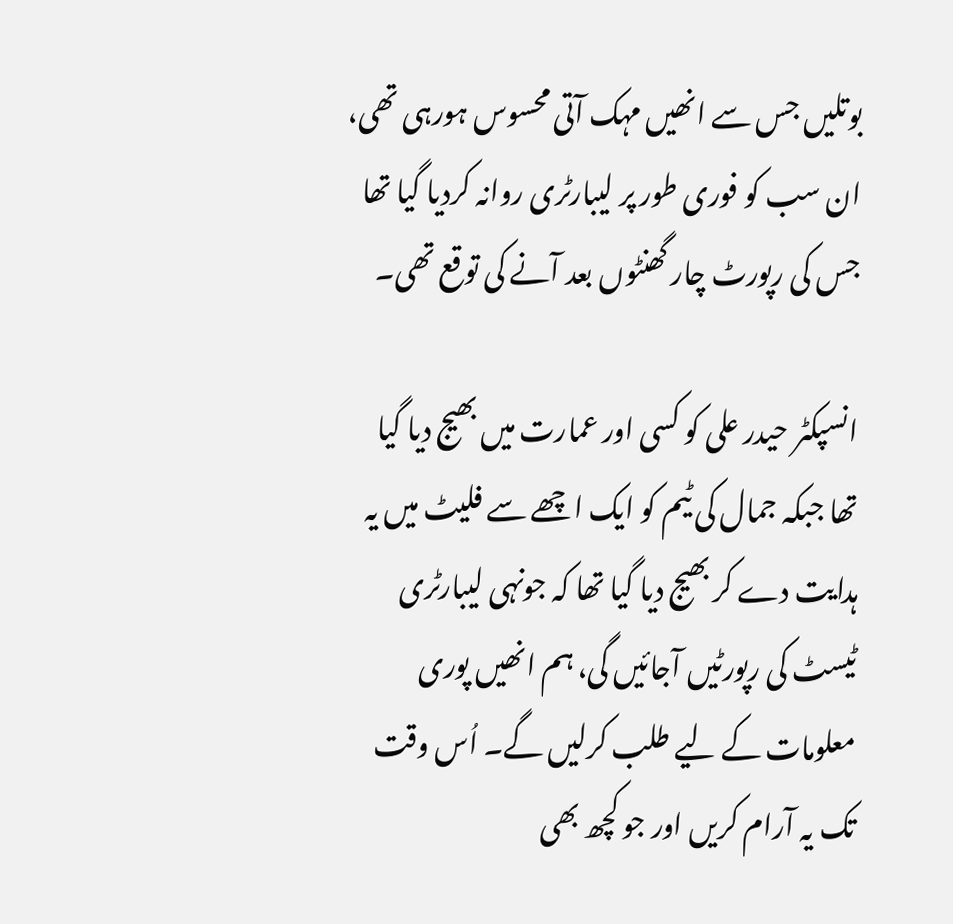بوتلیں جس سے انھیں مہک آتی محسوس ہورہی تھی، ان سب کو فوری طور پر لیبارٹری روانہ کردیا گیا تھا جس کی رپورٹ چار گھنٹوں بعد آنے کی توقع تھی۔

انسپکٹر حیدر علی کو کسی اور عمارت میں بھیج دیا گیا تھا جبکہ جمال کی ٹیم کو ایک اچھے سے فلیٹ میں یہ ہدایت دے کر بھیج دیا گیا تھا کہ جونہی لیبارٹری ٹیسٹ کی رپورٹیں آجائیں گی، ہم انھیں پوری معلومات کے لیے طلب کرلیں گے۔ اُس وقت تک یہ آرام کریں اور جو کچھ بھی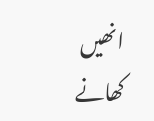انھیں کھانے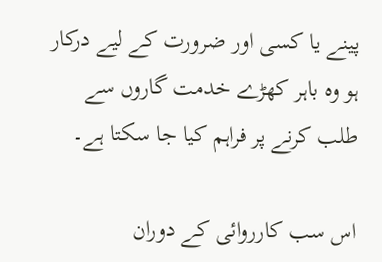پینے یا کسی اور ضرورت کے لیے درکار ہو وہ باہر کھڑے خدمت گاروں سے طلب کرنے پر فراہم کیا جا سکتا ہے۔

اس سب کارروائی کے دوران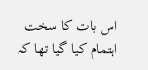اس بات کا سخت اہتمام کیا گیا تھا کہ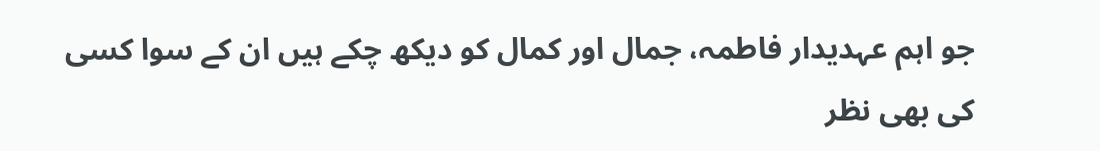جو اہم عہدیدار فاطمہ، جمال اور کمال کو دیکھ چکے ہیں ان کے سوا کسی کی بھی نظر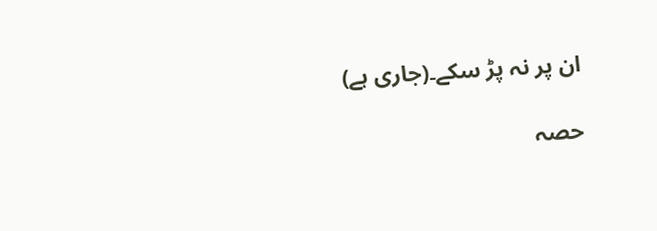ان پر نہ پڑ سکے۔(جاری ہے)

حصہ